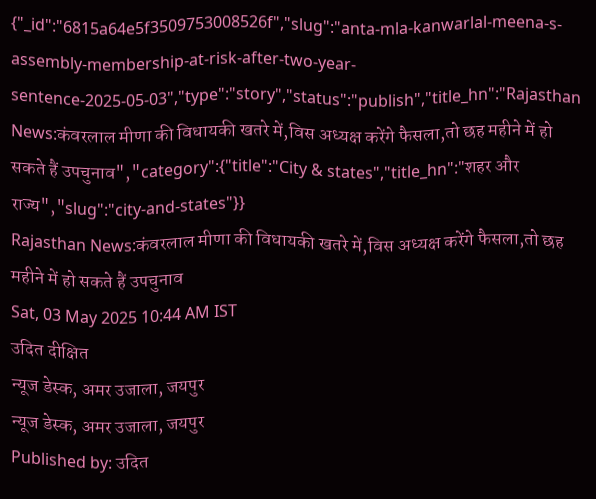{"_id":"6815a64e5f3509753008526f","slug":"anta-mla-kanwarlal-meena-s-assembly-membership-at-risk-after-two-year-sentence-2025-05-03","type":"story","status":"publish","title_hn":"Rajasthan News:कंवरलाल मीणा की विधायकी खतरे में,विस अध्यक्ष करेंगे फैसला,तो छह महीने में हो सकते हैं उपचुनाव","category":{"title":"City & states","title_hn":"शहर और राज्य","slug":"city-and-states"}}
Rajasthan News:कंवरलाल मीणा की विधायकी खतरे में,विस अध्यक्ष करेंगे फैसला,तो छह महीने में हो सकते हैं उपचुनाव
Sat, 03 May 2025 10:44 AM IST
उदित दीक्षित
न्यूज डेस्क, अमर उजाला, जयपुर
न्यूज डेस्क, अमर उजाला, जयपुर
Published by: उदित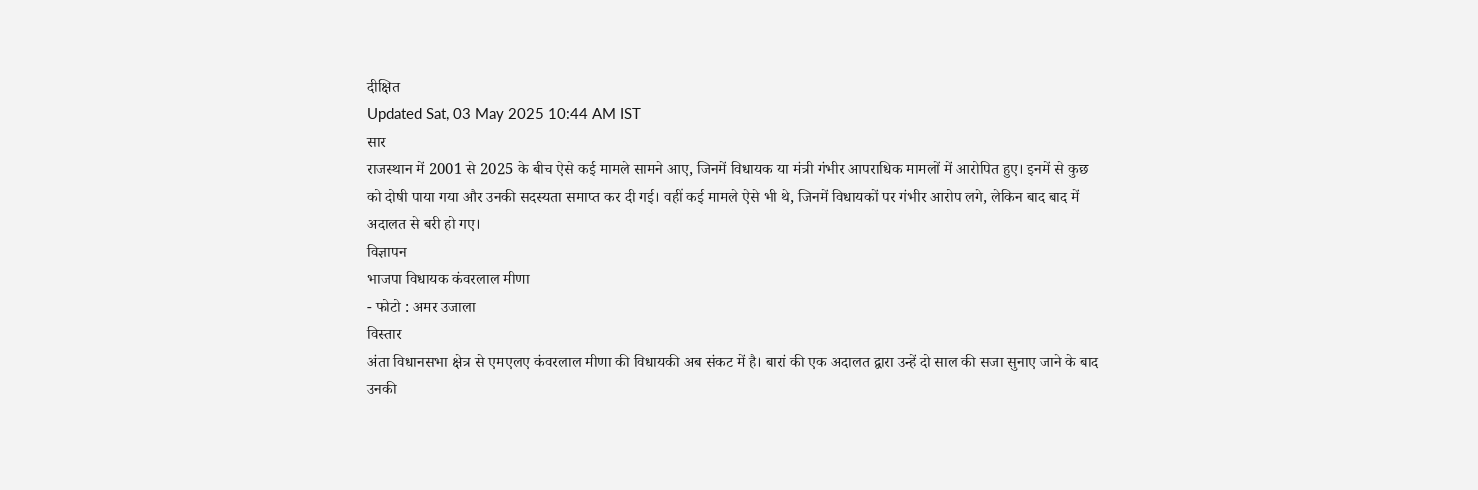दीक्षित
Updated Sat, 03 May 2025 10:44 AM IST
सार
राजस्थान में 2001 से 2025 के बीच ऐसे कई मामले सामने आए, जिनमें विधायक या मंत्री गंभीर आपराधिक मामलों में आरोपित हुए। इनमें से कुछ को दोषी पाया गया और उनकी सदस्यता समाप्त कर दी गई। वहीं कई मामले ऐसे भी थे, जिनमें विधायकों पर गंभीर आरोप लगे, लेकिन बाद बाद में अदालत से बरी हो गए।
विज्ञापन
भाजपा विधायक कंवरलाल मीणा
- फोटो : अमर उजाला
विस्तार
अंता विधानसभा क्षेत्र से एमएलए कंवरलाल मीणा की विधायकी अब संकट में है। बारां की एक अदालत द्वारा उन्हें दो साल की सजा सुनाए जाने के बाद उनकी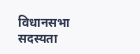विधानसभा सदस्यता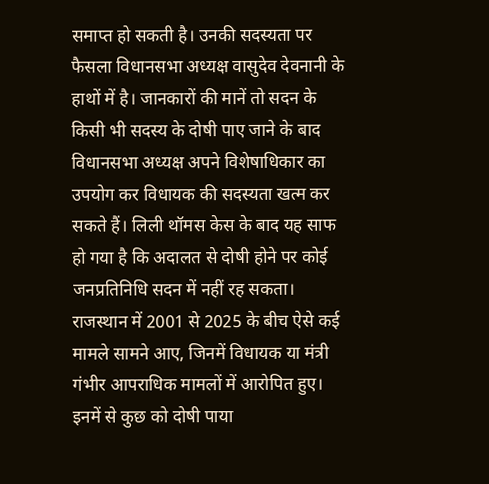समाप्त हो सकती है। उनकी सदस्यता पर फैसला विधानसभा अध्यक्ष वासुदेव देवनानी के हाथों में है। जानकारों की मानें तो सदन के किसी भी सदस्य के दोषी पाए जाने के बाद विधानसभा अध्यक्ष अपने विशेषाधिकार का उपयोग कर विधायक की सदस्यता खत्म कर सकते हैं। लिली थॉमस केस के बाद यह साफ हो गया है कि अदालत से दोषी होने पर कोई जनप्रतिनिधि सदन में नहीं रह सकता।
राजस्थान में 2001 से 2025 के बीच ऐसे कई मामले सामने आए, जिनमें विधायक या मंत्री गंभीर आपराधिक मामलों में आरोपित हुए। इनमें से कुछ को दोषी पाया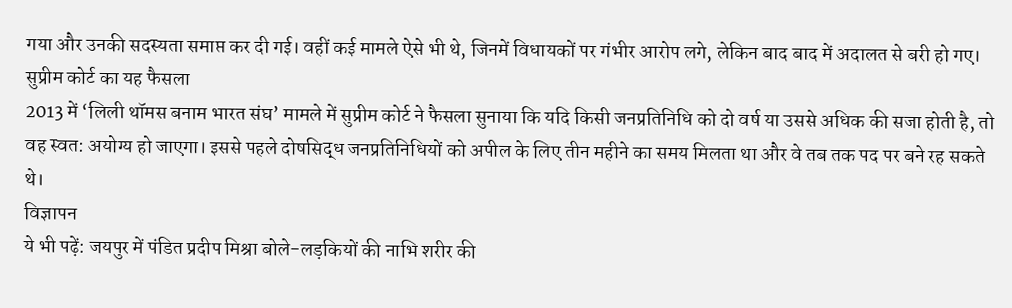गया और उनकी सदस्यता समाप्त कर दी गई। वहीं कई मामले ऐसे भी थे, जिनमें विधायकों पर गंभीर आरोप लगे, लेकिन बाद बाद में अदालत से बरी हो गए।
सुप्रीम कोर्ट का यह फैसला
2013 में ‘लिली थॉमस बनाम भारत संघ’ मामले में सुप्रीम कोर्ट ने फैसला सुनाया कि यदि किसी जनप्रतिनिधि को दो वर्ष या उससे अधिक की सजा होती है, तो वह स्वत: अयोग्य हो जाएगा। इससे पहले दोषसिद्ध जनप्रतिनिधियों को अपील के लिए तीन महीने का समय मिलता था और वे तब तक पद पर बने रह सकते थे।
विज्ञापन
ये भी पढ़ें: जयपुर में पंडित प्रदीप मिश्रा बोले-लड़कियों की नाभि शरीर की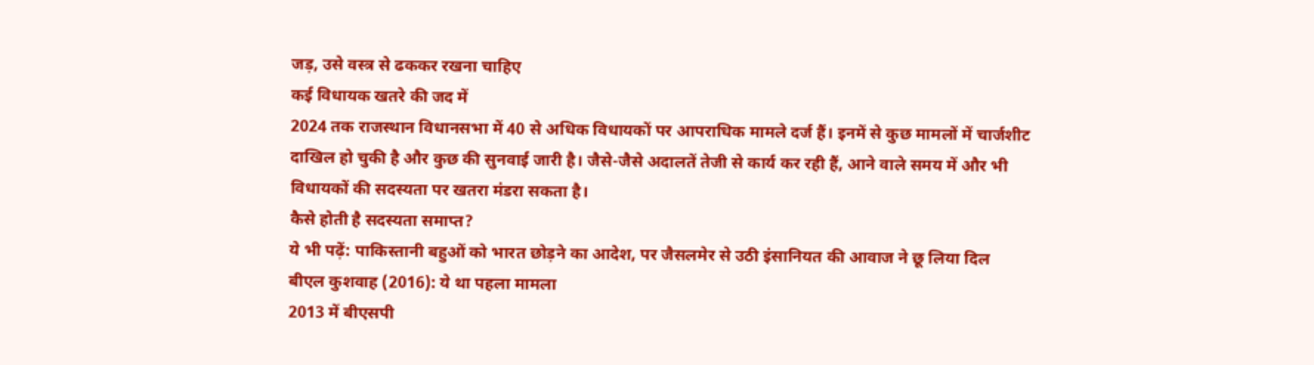जड़, उसे वस्त्र से ढककर रखना चाहिए
कई विधायक खतरे की जद में
2024 तक राजस्थान विधानसभा में 40 से अधिक विधायकों पर आपराधिक मामले दर्ज हैं। इनमें से कुछ मामलों में चार्जशीट दाखिल हो चुकी है और कुछ की सुनवाई जारी है। जैसे-जैसे अदालतें तेजी से कार्य कर रही हैं, आने वाले समय में और भी विधायकों की सदस्यता पर खतरा मंडरा सकता है।
कैसे होती है सदस्यता समाप्त?
ये भी पढ़ें: पाकिस्तानी बहुओं को भारत छोड़ने का आदेश, पर जैसलमेर से उठी इंसानियत की आवाज ने छू लिया दिल
बीएल कुशवाह (2016): ये था पहला मामला
2013 में बीएसपी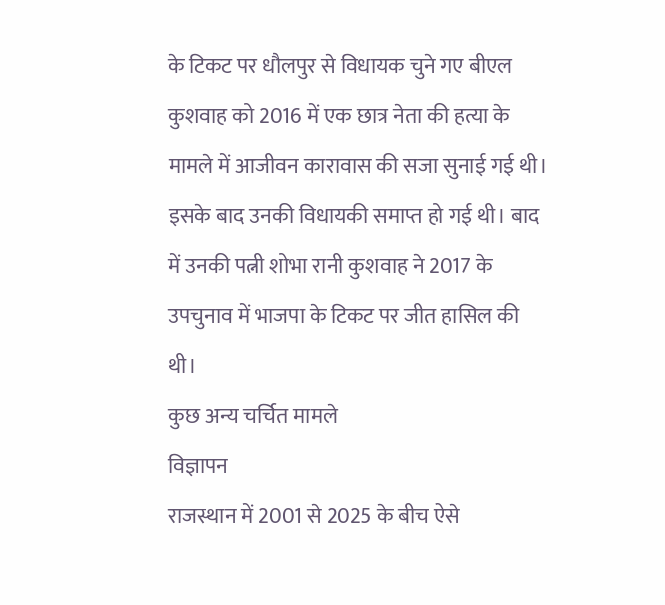के टिकट पर धौलपुर से विधायक चुने गए बीएल कुशवाह को 2016 में एक छात्र नेता की हत्या के मामले में आजीवन कारावास की सजा सुनाई गई थी। इसके बाद उनकी विधायकी समाप्त हो गई थी। बाद में उनकी पत्नी शोभा रानी कुशवाह ने 2017 के उपचुनाव में भाजपा के टिकट पर जीत हासिल की थी।
कुछ अन्य चर्चित मामले
विज्ञापन
राजस्थान में 2001 से 2025 के बीच ऐसे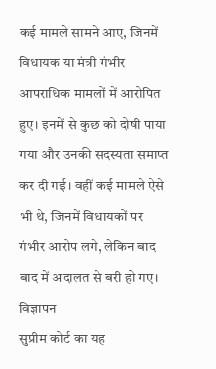कई मामले सामने आए, जिनमें विधायक या मंत्री गंभीर आपराधिक मामलों में आरोपित हुए। इनमें से कुछ को दोषी पाया गया और उनकी सदस्यता समाप्त कर दी गई। वहीं कई मामले ऐसे भी थे, जिनमें विधायकों पर गंभीर आरोप लगे, लेकिन बाद बाद में अदालत से बरी हो गए।
विज्ञापन
सुप्रीम कोर्ट का यह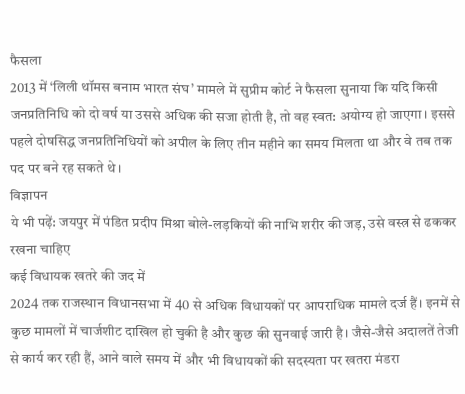फैसला
2013 में ‘लिली थॉमस बनाम भारत संघ’ मामले में सुप्रीम कोर्ट ने फैसला सुनाया कि यदि किसी जनप्रतिनिधि को दो वर्ष या उससे अधिक की सजा होती है, तो वह स्वत: अयोग्य हो जाएगा। इससे पहले दोषसिद्ध जनप्रतिनिधियों को अपील के लिए तीन महीने का समय मिलता था और वे तब तक पद पर बने रह सकते थे।
विज्ञापन
ये भी पढ़ें: जयपुर में पंडित प्रदीप मिश्रा बोले-लड़कियों की नाभि शरीर की जड़, उसे वस्त्र से ढककर रखना चाहिए
कई विधायक खतरे की जद में
2024 तक राजस्थान विधानसभा में 40 से अधिक विधायकों पर आपराधिक मामले दर्ज हैं। इनमें से कुछ मामलों में चार्जशीट दाखिल हो चुकी है और कुछ की सुनवाई जारी है। जैसे-जैसे अदालतें तेजी से कार्य कर रही हैं, आने वाले समय में और भी विधायकों की सदस्यता पर खतरा मंडरा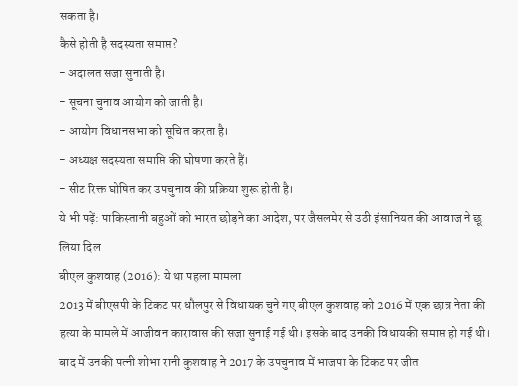सकता है।
कैसे होती है सदस्यता समाप्त?
- अदालत सजा सुनाती है।
- सूचना चुनाव आयोग को जाती है।
- आयोग विधानसभा को सूचित करता है।
- अध्यक्ष सदस्यता समाप्ति की घोषणा करते हैं।
- सीट रिक्त घोषित कर उपचुनाव की प्रक्रिया शुरू होती है।
ये भी पढ़ें: पाकिस्तानी बहुओं को भारत छोड़ने का आदेश, पर जैसलमेर से उठी इंसानियत की आवाज ने छू लिया दिल
बीएल कुशवाह (2016): ये था पहला मामला
2013 में बीएसपी के टिकट पर धौलपुर से विधायक चुने गए बीएल कुशवाह को 2016 में एक छात्र नेता की हत्या के मामले में आजीवन कारावास की सजा सुनाई गई थी। इसके बाद उनकी विधायकी समाप्त हो गई थी। बाद में उनकी पत्नी शोभा रानी कुशवाह ने 2017 के उपचुनाव में भाजपा के टिकट पर जीत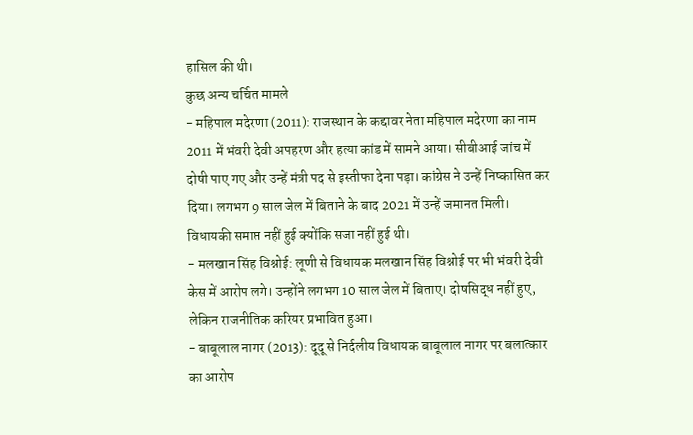हासिल की थी।
कुछ अन्य चर्चित मामले
- महिपाल मदेरणा (2011): राजस्थान के कद्दावर नेता महिपाल मदेरणा का नाम 2011 में भंवरी देवी अपहरण और हत्या कांड में सामने आया। सीबीआई जांच में दोषी पाए गए और उन्हें मंत्री पद से इस्तीफा देना पड़ा। कांग्रेस ने उन्हें निष्कासित कर दिया। लगभग 9 साल जेल में बिताने के बाद 2021 में उन्हें जमानत मिली। विधायकी समाप्त नहीं हुई क्योंकि सजा नहीं हुई थी।
- मलखान सिंह विश्नोई: लूणी से विधायक मलखान सिंह विश्नोई पर भी भंवरी देवी केस में आरोप लगे। उन्होंने लगभग 10 साल जेल में बिताए। दोषसिद्ध नहीं हुए, लेकिन राजनीतिक करियर प्रभावित हुआ।
- बाबूलाल नागर (2013): दूदू से निर्दलीय विधायक बाबूलाल नागर पर बलात्कार का आरोप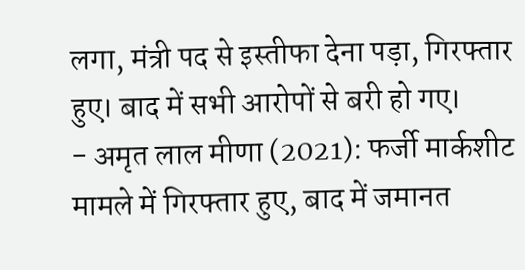लगा, मंत्री पद से इस्तीफा देना पड़ा, गिरफ्तार हुए। बाद में सभी आरोपों से बरी हो गए।
- अमृत लाल मीणा (2021): फर्जी मार्कशीट मामले में गिरफ्तार हुए, बाद में जमानत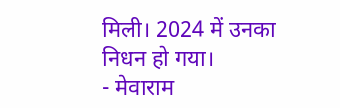मिली। 2024 में उनका निधन हो गया।
- मेवाराम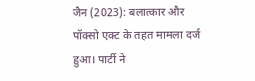जैन (2023): बलात्कार और पॉक्सो एक्ट के तहत मामला दर्ज हुआ। पार्टी ने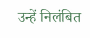उन्हें निलंबित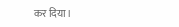कर दिया।